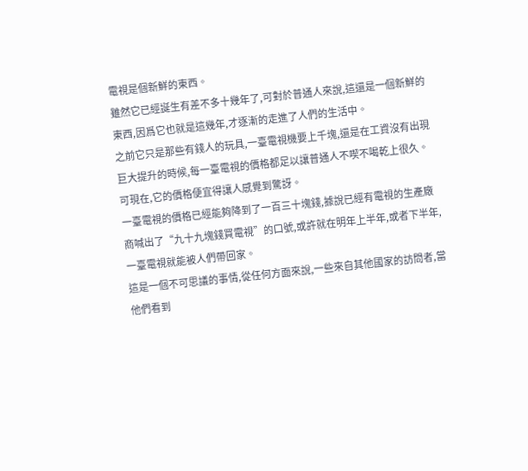電視是個新鮮的東西。
雖然它已經誕生有差不多十幾年了,可對於普通人來說,這還是一個新鮮的東西,因爲它也就是這幾年,才逐漸的走進了人們的生活中。
之前它只是那些有錢人的玩具,一臺電視機要上千塊,還是在工資沒有出現巨大提升的時候,每一臺電視的價格都足以讓普通人不喫不喝乾上很久。
可現在,它的價格便宜得讓人感覺到驚訝。
一臺電視的價格已經能夠降到了一百三十塊錢,據說已經有電視的生產廠商喊出了“九十九塊錢買電視”的口號,或許就在明年上半年,或者下半年,一臺電視就能被人們帶回家。
這是一個不可思議的事情,從任何方面來說,一些來自其他國家的訪問者,當他們看到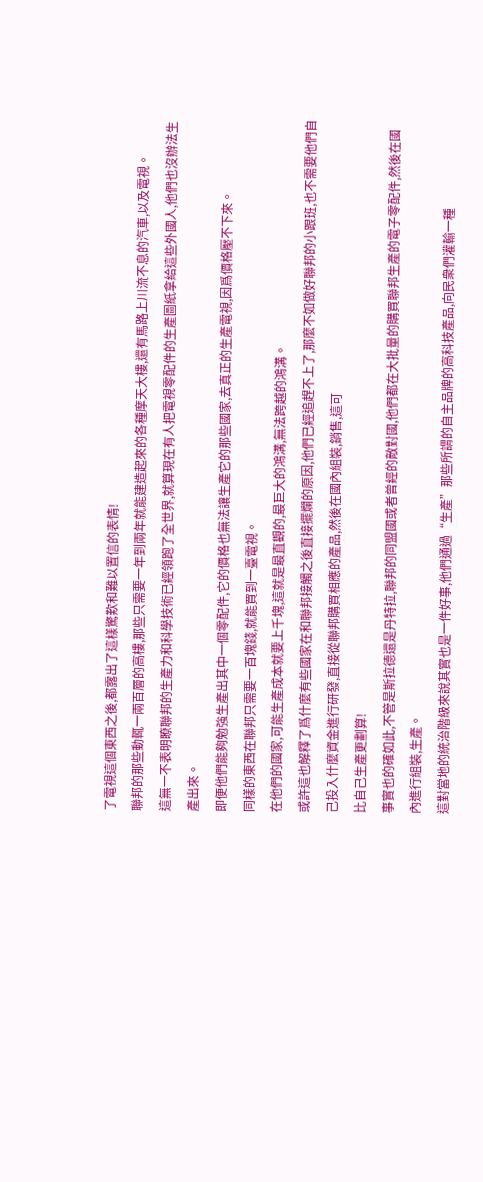了電視這個東西之後,都露出了這樣驚歎和難以置信的表情!
聯邦的那些動輒一兩百層的高樓,那些只需要一年到兩年就能建造起來的各種摩天大樓,還有馬路上川流不息的汽車,以及電視。
這無一不表明瞭聯邦的生產力和科學技術已經領跑了全世界,就算現在有人把電視零配件的生產圖紙拿給這些外國人,他們也沒辦法生產出來。
即便他們能夠勉強生產出其中一個零配件,它的價格也無法讓生產它的那些國家,去真正的生產電視,因爲價格壓不下來。
同樣的東西在聯邦只需要一百塊錢,就能買到一臺電視。
在他們的國家,可能生產成本就要上千塊,這就是最直觀的,最巨大的鴻溝,無法跨越的鴻溝。
或許這也解釋了爲什麼有些國家在和聯邦接觸之後直接擺爛的原因,他們已經追趕不上了,那麼不如做好聯邦的小跟班,也不需要他們自己投入什麼資金進行研發,直接從聯邦購買相應的產品,然後在國內組裝,銷售,這可
比自己生產更劃算!
事實也的確如此,不管是斯拉德還是丹特拉,聯邦的同盟國或者曾經的敵對國,他們都在大批量的購買聯邦生產的電子零配件,然後在國內進行組裝,生產。
這對當地的統治階級來說其實也是一件好事,他們通過“生產”那些所謂的自主品牌的高科技產品,向民衆們灌輸一種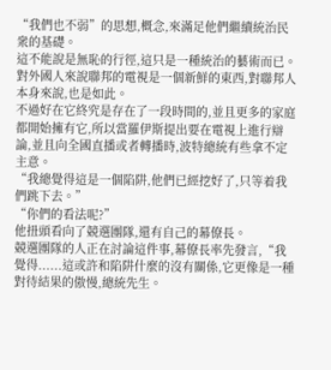“我們也不弱”的思想,概念,來滿足他們繼續統治民衆的基礎。
這不能說是無恥的行徑,這只是一種統治的藝術而已。
對外國人來說聯邦的電視是一個新鮮的東西,對聯邦人本身來說,也是如此。
不過好在它終究是存在了一段時間的,並且更多的家庭都開始擁有它,所以當羅伊斯提出要在電視上進行辯論,並且向全國直播或者轉播時,波特總統有些拿不定主意。
“我總覺得這是一個陷阱,他們已經挖好了,只等着我們跳下去。”
“你們的看法呢?”
他扭頭看向了競選團隊,還有自己的幕僚長。
競選團隊的人正在討論這件事,幕僚長率先發言,“我覺得......這或許和陷阱什麼的沒有關係,它更像是一種對待結果的傲慢,總統先生。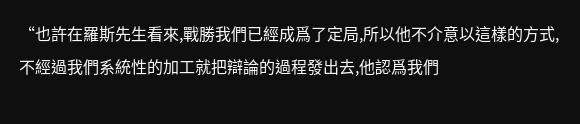“也許在羅斯先生看來,戰勝我們已經成爲了定局,所以他不介意以這樣的方式,不經過我們系統性的加工就把辯論的過程發出去,他認爲我們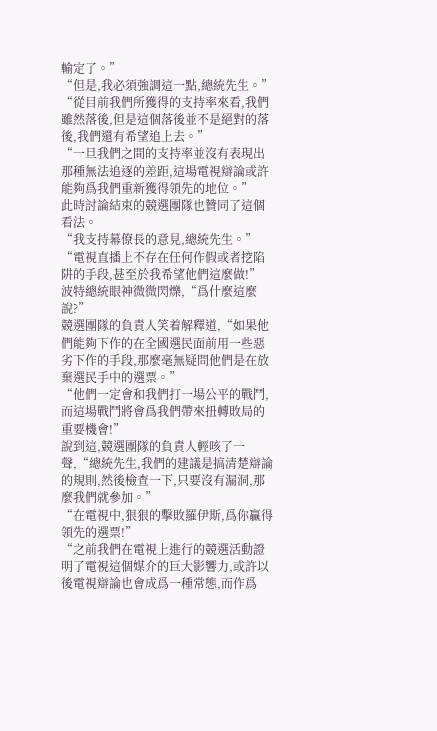輸定了。”
“但是,我必須強調這一點,總統先生。”
“從目前我們所獲得的支持率來看,我們雖然落後,但是這個落後並不是絕對的落後,我們還有希望追上去。”
“一旦我們之間的支持率並沒有表現出那種無法追逐的差距,這場電視辯論或許能夠爲我們重新獲得領先的地位。”
此時討論結束的競選團隊也贊同了這個看法。
“我支持幕僚長的意見,總統先生。”
“電視直播上不存在任何作假或者挖陷阱的手段,甚至於我希望他們這麼做!”
波特總統眼神微微閃爍,“爲什麼這麼說?”
競選團隊的負責人笑着解釋道,“如果他們能夠下作的在全國選民面前用一些惡劣下作的手段,那麼毫無疑問他們是在放棄選民手中的選票。”
“他們一定會和我們打一場公平的戰鬥,而這場戰鬥將會爲我們帶來扭轉敗局的重要機會!”
說到這,競選團隊的負責人輕咳了一聲,“總統先生,我們的建議是搞清楚辯論的規則,然後檢查一下,只要沒有漏洞,那麼我們就參加。”
“在電視中,狠狠的擊敗羅伊斯,爲你贏得領先的選票!”
“之前我們在電視上進行的競選活動證明了電視這個媒介的巨大影響力,或許以後電視辯論也會成爲一種常態,而作爲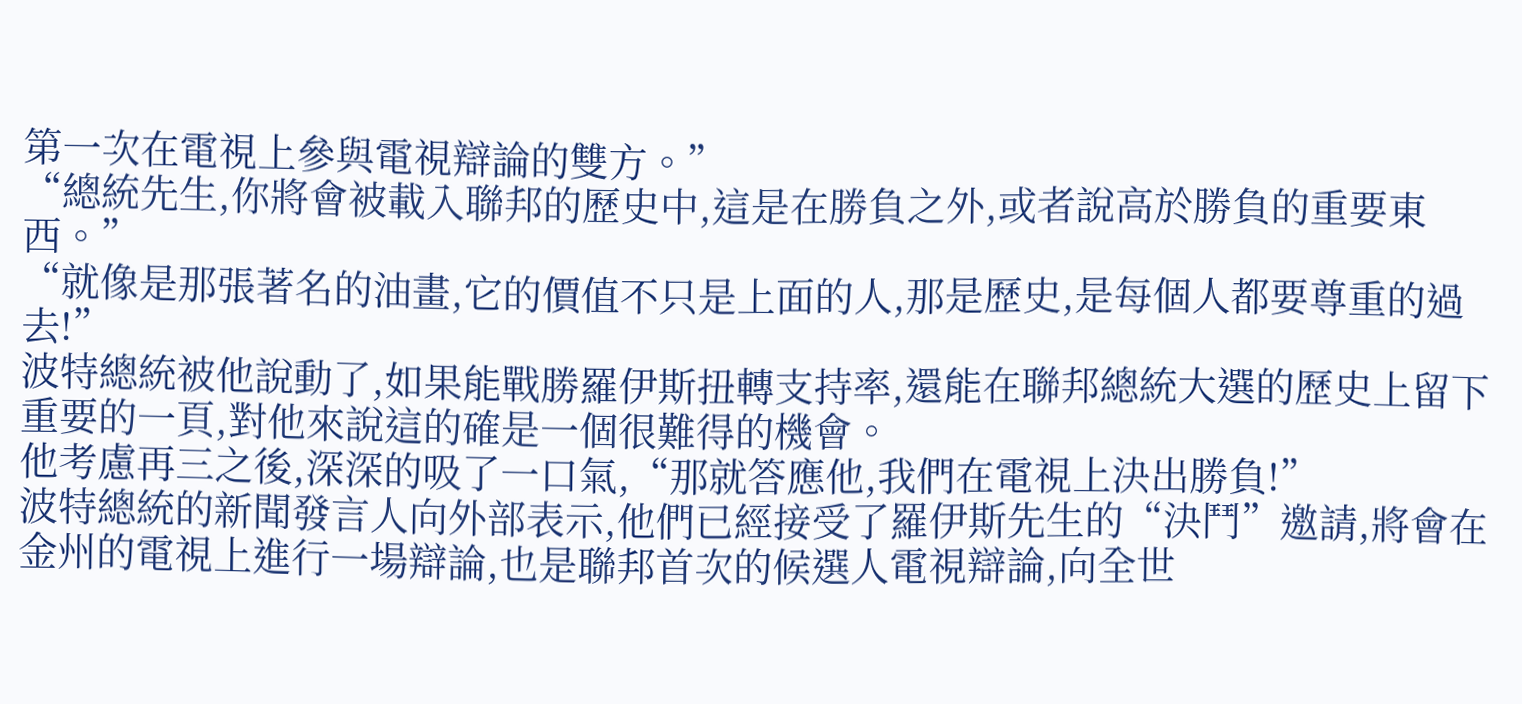第一次在電視上參與電視辯論的雙方。”
“總統先生,你將會被載入聯邦的歷史中,這是在勝負之外,或者說高於勝負的重要東西。”
“就像是那張著名的油畫,它的價值不只是上面的人,那是歷史,是每個人都要尊重的過去!”
波特總統被他說動了,如果能戰勝羅伊斯扭轉支持率,還能在聯邦總統大選的歷史上留下重要的一頁,對他來說這的確是一個很難得的機會。
他考慮再三之後,深深的吸了一口氣,“那就答應他,我們在電視上決出勝負!”
波特總統的新聞發言人向外部表示,他們已經接受了羅伊斯先生的“決鬥”邀請,將會在金州的電視上進行一場辯論,也是聯邦首次的候選人電視辯論,向全世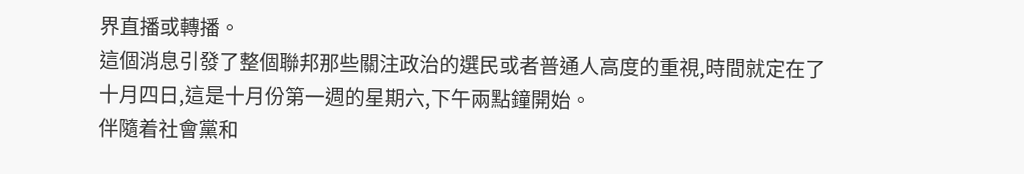界直播或轉播。
這個消息引發了整個聯邦那些關注政治的選民或者普通人高度的重視,時間就定在了十月四日,這是十月份第一週的星期六,下午兩點鐘開始。
伴隨着社會黨和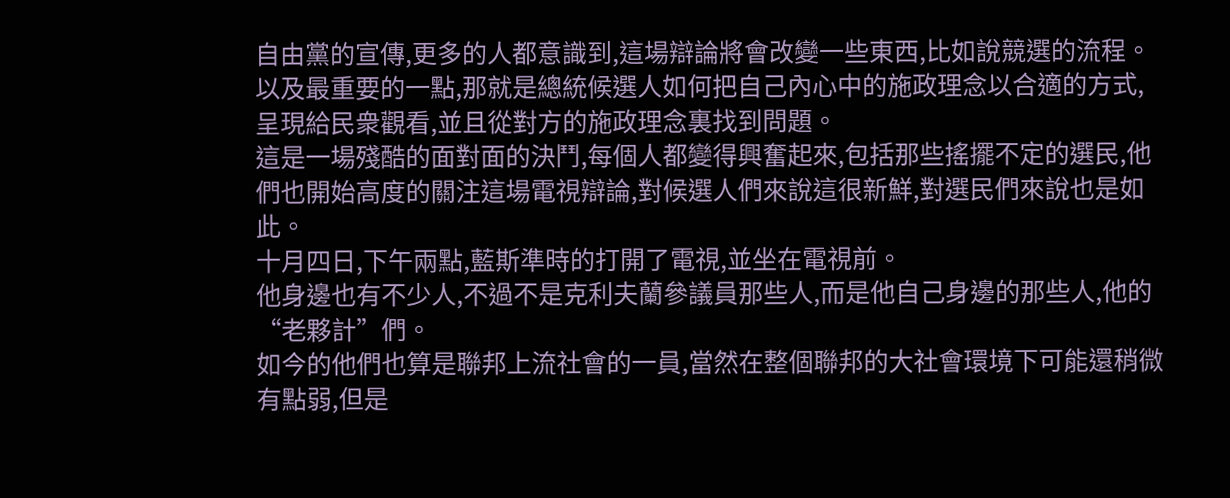自由黨的宣傳,更多的人都意識到,這場辯論將會改變一些東西,比如說競選的流程。
以及最重要的一點,那就是總統候選人如何把自己內心中的施政理念以合適的方式,呈現給民衆觀看,並且從對方的施政理念裏找到問題。
這是一場殘酷的面對面的決鬥,每個人都變得興奮起來,包括那些搖擺不定的選民,他們也開始高度的關注這場電視辯論,對候選人們來說這很新鮮,對選民們來說也是如此。
十月四日,下午兩點,藍斯準時的打開了電視,並坐在電視前。
他身邊也有不少人,不過不是克利夫蘭參議員那些人,而是他自己身邊的那些人,他的“老夥計”們。
如今的他們也算是聯邦上流社會的一員,當然在整個聯邦的大社會環境下可能還稍微有點弱,但是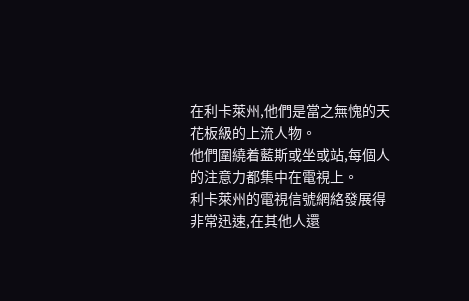在利卡萊州,他們是當之無愧的天花板級的上流人物。
他們圍繞着藍斯或坐或站,每個人的注意力都集中在電視上。
利卡萊州的電視信號網絡發展得非常迅速,在其他人還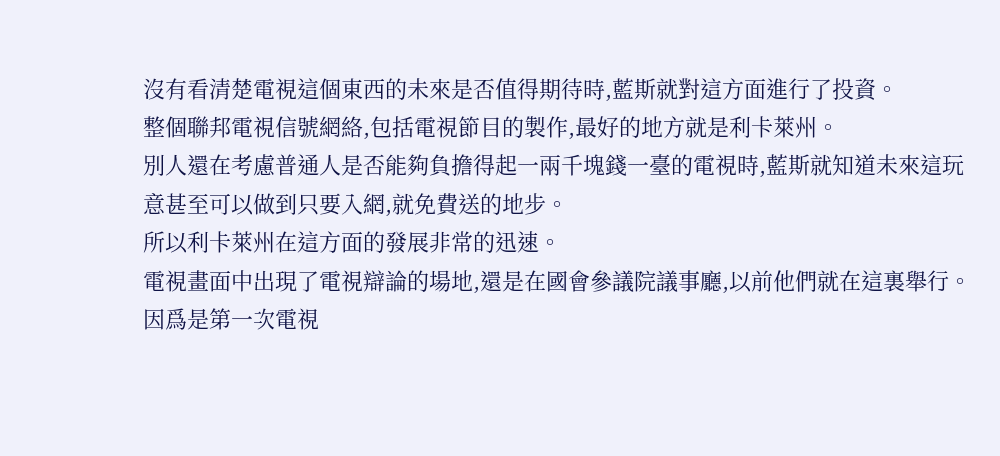沒有看清楚電視這個東西的未來是否值得期待時,藍斯就對這方面進行了投資。
整個聯邦電視信號網絡,包括電視節目的製作,最好的地方就是利卡萊州。
別人還在考慮普通人是否能夠負擔得起一兩千塊錢一臺的電視時,藍斯就知道未來這玩意甚至可以做到只要入網,就免費送的地步。
所以利卡萊州在這方面的發展非常的迅速。
電視畫面中出現了電視辯論的場地,還是在國會參議院議事廳,以前他們就在這裏舉行。
因爲是第一次電視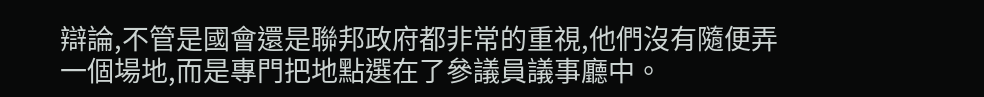辯論,不管是國會還是聯邦政府都非常的重視,他們沒有隨便弄一個場地,而是專門把地點選在了參議員議事廳中。